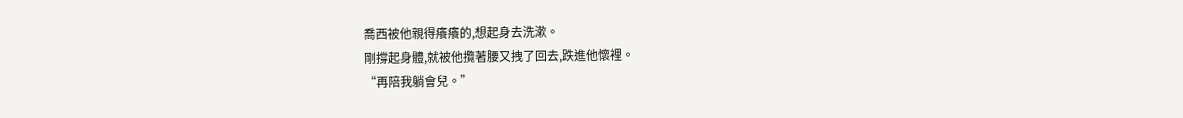喬西被他親得癢癢的,想起身去洗漱。
剛撐起身體,就被他攬著腰又拽了回去,跌進他懷裡。
“再陪我躺會兒。”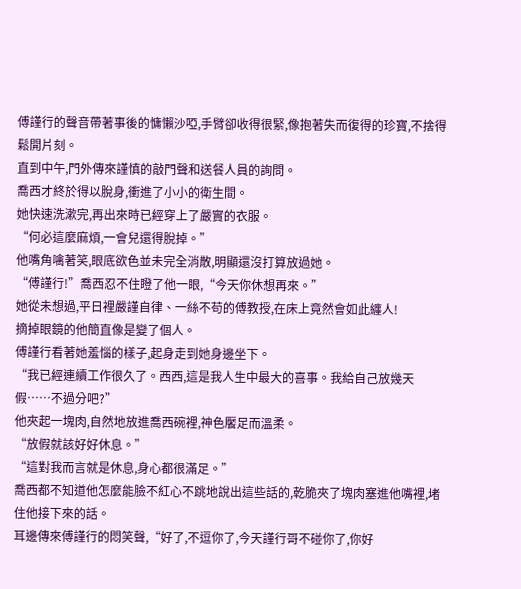傅謹行的聲音帶著事後的慵懶沙啞,手臂卻收得很緊,像抱著失而復得的珍寶,不捨得鬆開片刻。
直到中午,門外傳來謹慎的敲門聲和送餐人員的詢問。
喬西才終於得以脫身,衝進了小小的衛生間。
她快速洗漱完,再出來時已經穿上了嚴實的衣服。
“何必這麼麻煩,一會兒還得脫掉。”
他嘴角噙著笑,眼底欲色並未完全消散,明顯還沒打算放過她。
“傅謹行!”喬西忍不住瞪了他一眼,“今天你休想再來。”
她從未想過,平日裡嚴謹自律、一絲不苟的傅教授,在床上竟然會如此纏人!
摘掉眼鏡的他簡直像是變了個人。
傅謹行看著她羞惱的樣子,起身走到她身邊坐下。
“我已經連續工作很久了。西西,這是我人生中最大的喜事。我給自己放幾天假……不過分吧?”
他夾起一塊肉,自然地放進喬西碗裡,神色饜足而溫柔。
“放假就該好好休息。”
“這對我而言就是休息,身心都很滿足。”
喬西都不知道他怎麼能臉不紅心不跳地說出這些話的,乾脆夾了塊肉塞進他嘴裡,堵住他接下來的話。
耳邊傳來傅謹行的悶笑聲,“好了,不逗你了,今天謹行哥不碰你了,你好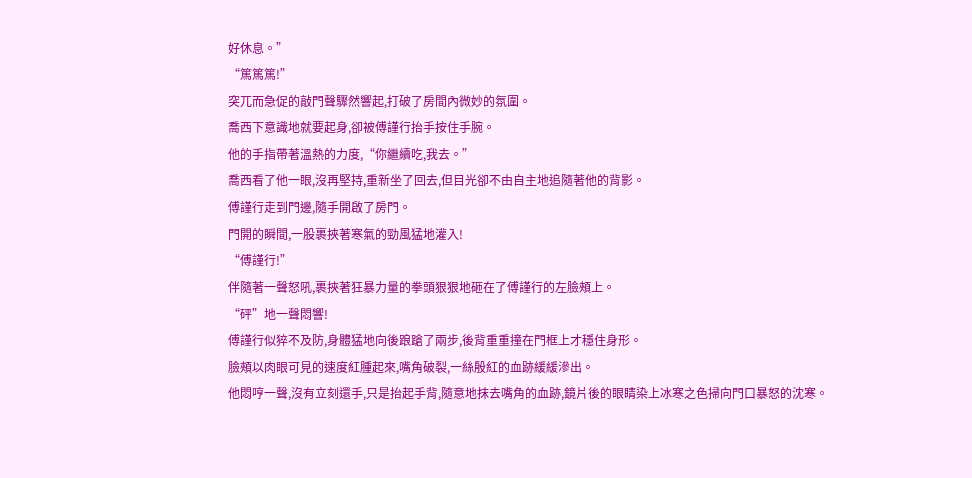好休息。”
“篤篤篤!”
突兀而急促的敲門聲驟然響起,打破了房間內微妙的氛圍。
喬西下意識地就要起身,卻被傅謹行抬手按住手腕。
他的手指帶著溫熱的力度,“你繼續吃,我去。”
喬西看了他一眼,沒再堅持,重新坐了回去,但目光卻不由自主地追隨著他的背影。
傅謹行走到門邊,隨手開啟了房門。
門開的瞬間,一股裹挾著寒氣的勁風猛地灌入!
“傅謹行!”
伴隨著一聲怒吼,裹挾著狂暴力量的拳頭狠狠地砸在了傅謹行的左臉頰上。
“砰”地一聲悶響!
傅謹行似猝不及防,身體猛地向後踉蹌了兩步,後背重重撞在門框上才穩住身形。
臉頰以肉眼可見的速度紅腫起來,嘴角破裂,一絲殷紅的血跡緩緩滲出。
他悶哼一聲,沒有立刻還手,只是抬起手背,隨意地抹去嘴角的血跡,鏡片後的眼睛染上冰寒之色掃向門口暴怒的沈寒。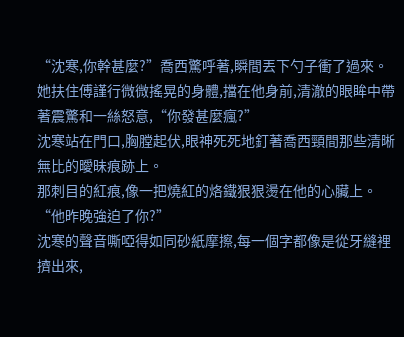“沈寒,你幹甚麼?”喬西驚呼著,瞬間丟下勺子衝了過來。
她扶住傅謹行微微搖晃的身體,擋在他身前,清澈的眼眸中帶著震驚和一絲怒意,“你發甚麼瘋?”
沈寒站在門口,胸膛起伏,眼神死死地釘著喬西頸間那些清晰無比的曖昧痕跡上。
那刺目的紅痕,像一把燒紅的烙鐵狠狠燙在他的心臟上。
“他昨晚強迫了你?”
沈寒的聲音嘶啞得如同砂紙摩擦,每一個字都像是從牙縫裡擠出來,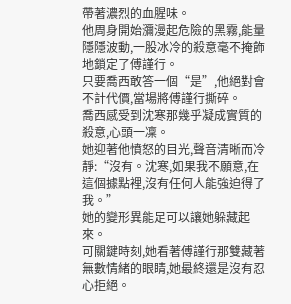帶著濃烈的血腥味。
他周身開始瀰漫起危險的黑霧,能量隱隱波動,一股冰冷的殺意毫不掩飾地鎖定了傅謹行。
只要喬西敢答一個“是”,他絕對會不計代價,當場將傅謹行撕碎。
喬西感受到沈寒那幾乎凝成實質的殺意,心頭一凜。
她迎著他憤怒的目光,聲音清晰而冷靜:“沒有。沈寒,如果我不願意,在這個據點裡,沒有任何人能強迫得了我。”
她的變形異能足可以讓她躲藏起來。
可關鍵時刻,她看著傅謹行那雙藏著無數情緒的眼睛,她最終還是沒有忍心拒絕。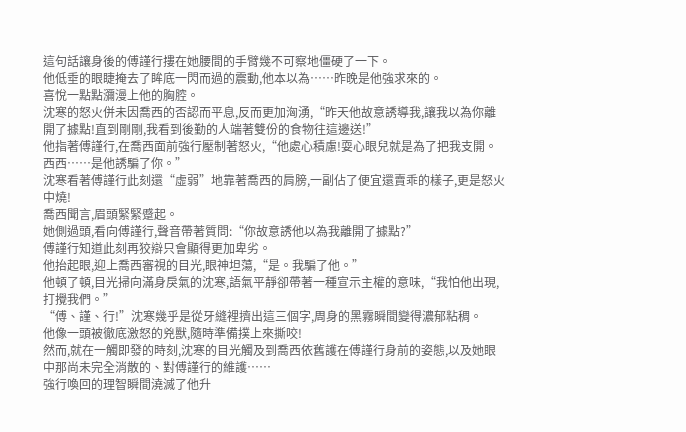這句話讓身後的傅謹行摟在她腰間的手臂幾不可察地僵硬了一下。
他低垂的眼睫掩去了眸底一閃而過的震動,他本以為……昨晚是他強求來的。
喜悅一點點瀰漫上他的胸腔。
沈寒的怒火併未因喬西的否認而平息,反而更加洶湧,“昨天他故意誘導我,讓我以為你離開了據點!直到剛剛,我看到後勤的人端著雙份的食物往這邊送!”
他指著傅謹行,在喬西面前強行壓制著怒火,“他處心積慮!耍心眼兒就是為了把我支開。西西……是他誘騙了你。”
沈寒看著傅謹行此刻還“虛弱”地靠著喬西的肩膀,一副佔了便宜還賣乖的樣子,更是怒火中燒!
喬西聞言,眉頭緊緊蹙起。
她側過頭,看向傅謹行,聲音帶著質問:“你故意誘他以為我離開了據點?”
傅謹行知道此刻再狡辯只會顯得更加卑劣。
他抬起眼,迎上喬西審視的目光,眼神坦蕩,“是。我騙了他。”
他頓了頓,目光掃向滿身戾氣的沈寒,語氣平靜卻帶著一種宣示主權的意味,“我怕他出現,打攪我們。”
“傅、謹、行!”沈寒幾乎是從牙縫裡擠出這三個字,周身的黑霧瞬間變得濃郁粘稠。
他像一頭被徹底激怒的兇獸,隨時準備撲上來撕咬!
然而,就在一觸即發的時刻,沈寒的目光觸及到喬西依舊護在傅謹行身前的姿態,以及她眼中那尚未完全消散的、對傅謹行的維護……
強行喚回的理智瞬間澆滅了他升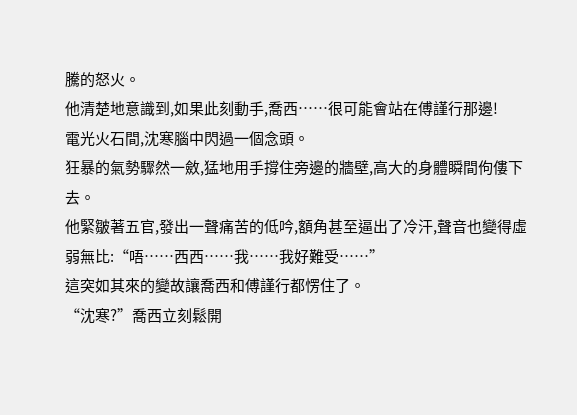騰的怒火。
他清楚地意識到,如果此刻動手,喬西……很可能會站在傅謹行那邊!
電光火石間,沈寒腦中閃過一個念頭。
狂暴的氣勢驟然一斂,猛地用手撐住旁邊的牆壁,高大的身體瞬間佝僂下去。
他緊皺著五官,發出一聲痛苦的低吟,額角甚至逼出了冷汗,聲音也變得虛弱無比:“唔……西西……我……我好難受……”
這突如其來的變故讓喬西和傅謹行都愣住了。
“沈寒?”喬西立刻鬆開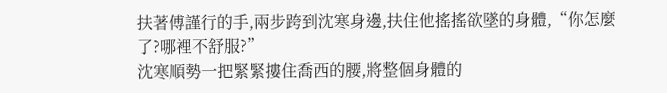扶著傅謹行的手,兩步跨到沈寒身邊,扶住他搖搖欲墜的身體,“你怎麼了?哪裡不舒服?”
沈寒順勢一把緊緊摟住喬西的腰,將整個身體的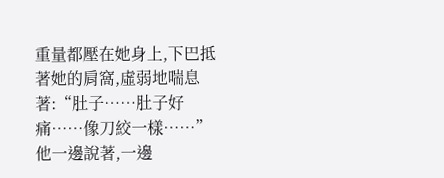重量都壓在她身上,下巴抵著她的肩窩,虛弱地喘息著:“肚子……肚子好痛……像刀絞一樣……”
他一邊說著,一邊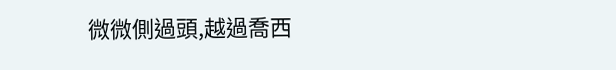微微側過頭,越過喬西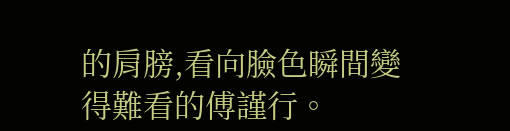的肩膀,看向臉色瞬間變得難看的傅謹行。